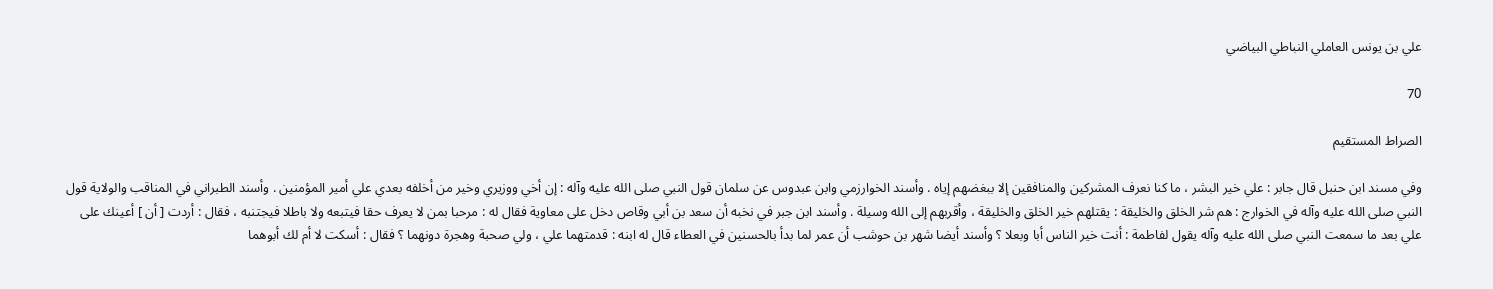علي بن يونس العاملي النباطي البياضي

70

الصراط المستقيم

وفي مسند ابن حنبل قال جابر : علي خير البشر ، ما كنا نعرف المشركين والمنافقين إلا ببغضهم إياه . وأسند الخوارزمي وابن عبدوس عن سلمان قول النبي صلى الله عليه وآله : إن أخي ووزيري وخير من أخلفه بعدي علي أمير المؤمنين . وأسند الطبراني في المناقب والولاية قول النبي صلى الله عليه وآله في الخوارج : هم شر الخلق والخليقة : يقتلهم خير الخلق والخليقة ، وأقربهم إلى الله وسيلة . وأسند ابن جبر في نخبه أن سعد بن أبي وقاص دخل على معاوية فقال له : مرحبا بمن لا يعرف حقا فيتبعه ولا باطلا فيجتنبه ، فقال : أردت [ أن ] أعينك على علي بعد ما سمعت النبي صلى الله عليه وآله يقول لفاطمة : أنت خير الناس أبا وبعلا ؟ وأسند أيضا شهر بن حوشب أن عمر لما بدأ بالحسنين في العطاء قال له ابنه : قدمتهما علي ، ولي صحبة وهجرة دونهما ؟ فقال : أسكت لا أم لك أبوهما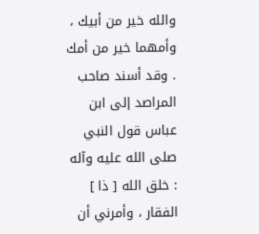والله خير من أبيك ، وأمهما خير من أمك . وقد أسند صاحب المراصد إلى ابن عباس قول النبي صلى الله عليه وآله : خلق الله [ ذا ] الفقار ، وأمرني أن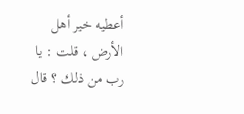أعطيه خير أهل الأرض ، قلت : يا رب من ذلك ؟ قال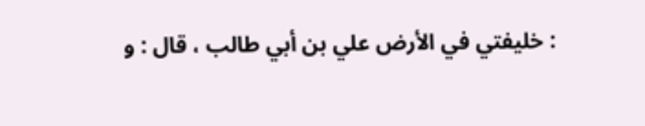: خليفتي في الأرض علي بن أبي طالب ، قال : و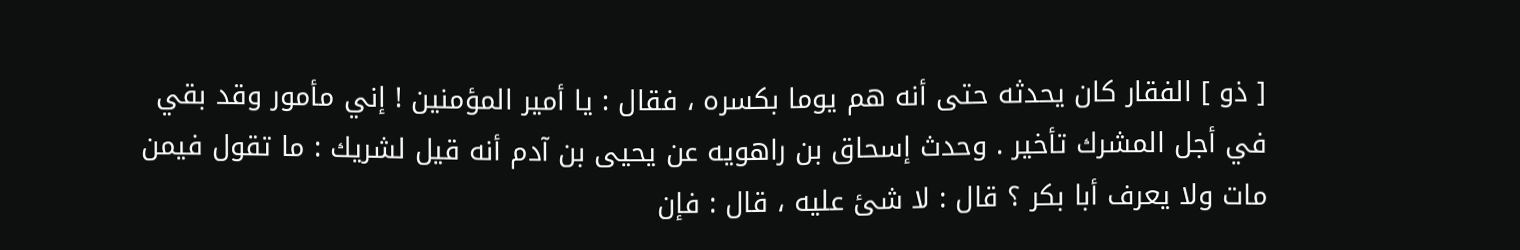[ ذو ] الفقار كان يحدثه حتى أنه هم يوما بكسره ، فقال : يا أمير المؤمنين ! إني مأمور وقد بقي في أجل المشرك تأخير . وحدث إسحاق بن راهويه عن يحيى بن آدم أنه قيل لشريك : ما تقول فيمن مات ولا يعرف أبا بكر ؟ قال : لا شئ عليه ، قال : فإن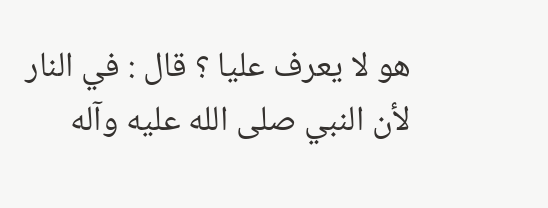هو لا يعرف عليا ؟ قال : في النار لأن النبي صلى الله عليه وآله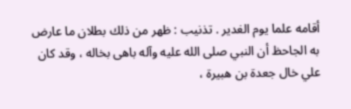أقامه علما يوم الغدير . تذنيب : ظهر من ذلك بطلان ما عارض به الجاحظ أن النبي صلى الله عليه وآله باهى بخاله ، وقد كان علي خال جعدة بن هبيرة ،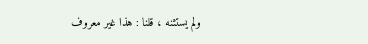ولم يستثنه ، قلنا : هذا غير معروف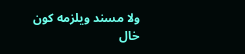ولا مسند ويلزمه كون خال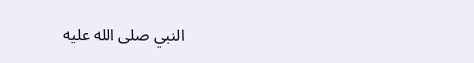النبي صلى الله عليه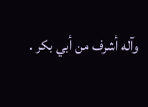وآله أشرف من أبي بكر .